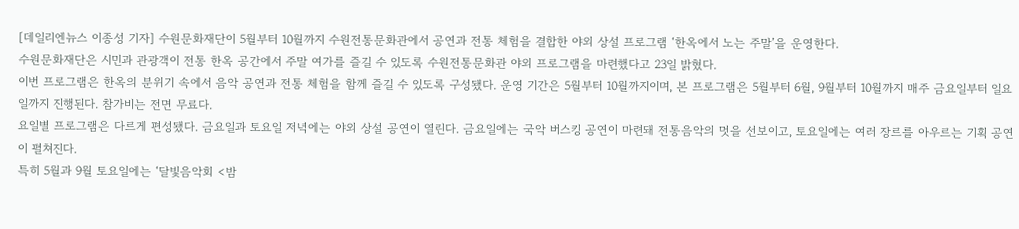[데일리엔뉴스 이종성 기자] 수원문화재단이 5월부터 10월까지 수원전통문화관에서 공연과 전통 체험을 결합한 야외 상설 프로그램 ‘한옥에서 노는 주말’을 운영한다.
수원문화재단은 시민과 관광객이 전통 한옥 공간에서 주말 여가를 즐길 수 있도록 수원전통문화관 야외 프로그램을 마련했다고 23일 밝혔다.
이번 프로그램은 한옥의 분위기 속에서 음악 공연과 전통 체험을 함께 즐길 수 있도록 구성됐다. 운영 기간은 5월부터 10월까지이며, 본 프로그램은 5월부터 6월, 9월부터 10월까지 매주 금요일부터 일요일까지 진행된다. 참가비는 전면 무료다.
요일별 프로그램은 다르게 편성됐다. 금요일과 토요일 저녁에는 야외 상설 공연이 열린다. 금요일에는 국악 버스킹 공연이 마련돼 전통음악의 멋을 선보이고, 토요일에는 여러 장르를 아우르는 기획 공연이 펼쳐진다.
특히 5월과 9월 토요일에는 ‘달빛음악회 <밤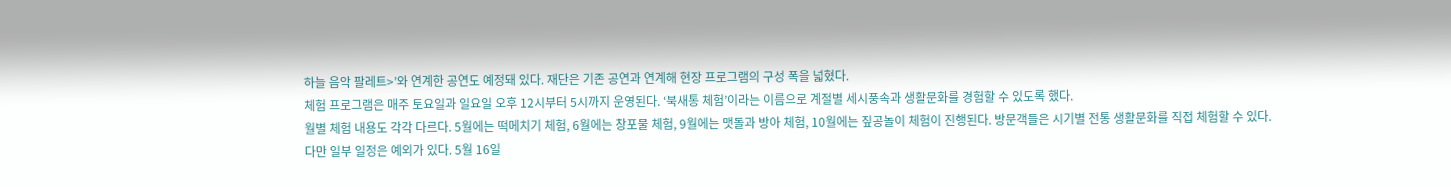하늘 음악 팔레트>’와 연계한 공연도 예정돼 있다. 재단은 기존 공연과 연계해 현장 프로그램의 구성 폭을 넓혔다.
체험 프로그램은 매주 토요일과 일요일 오후 12시부터 5시까지 운영된다. ‘북새통 체험’이라는 이름으로 계절별 세시풍속과 생활문화를 경험할 수 있도록 했다.
월별 체험 내용도 각각 다르다. 5월에는 떡메치기 체험, 6월에는 창포물 체험, 9월에는 맷돌과 방아 체험, 10월에는 짚공놀이 체험이 진행된다. 방문객들은 시기별 전통 생활문화를 직접 체험할 수 있다.
다만 일부 일정은 예외가 있다. 5월 16일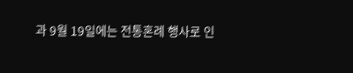과 9월 19일에는 전통혼례 행사로 인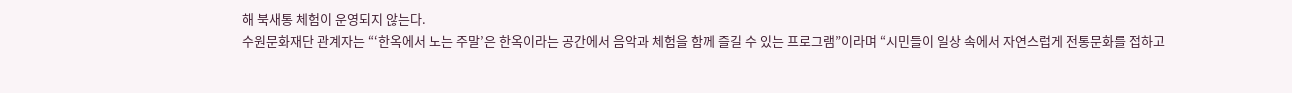해 북새통 체험이 운영되지 않는다.
수원문화재단 관계자는 “‘한옥에서 노는 주말’은 한옥이라는 공간에서 음악과 체험을 함께 즐길 수 있는 프로그램”이라며 “시민들이 일상 속에서 자연스럽게 전통문화를 접하고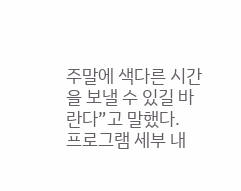주말에 색다른 시간을 보낼 수 있길 바란다”고 말했다.
프로그램 세부 내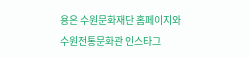용은 수원문화재단 홈페이지와 수원전통문화관 인스타그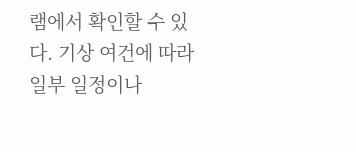램에서 확인할 수 있다. 기상 여건에 따라 일부 일정이나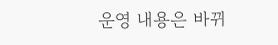운영 내용은 바뀌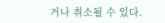거나 취소될 수 있다.